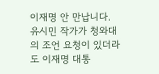이재명 안 만납니다.
유시민 작가가 청와대의 조언 요청이 있더라도 이재명 대통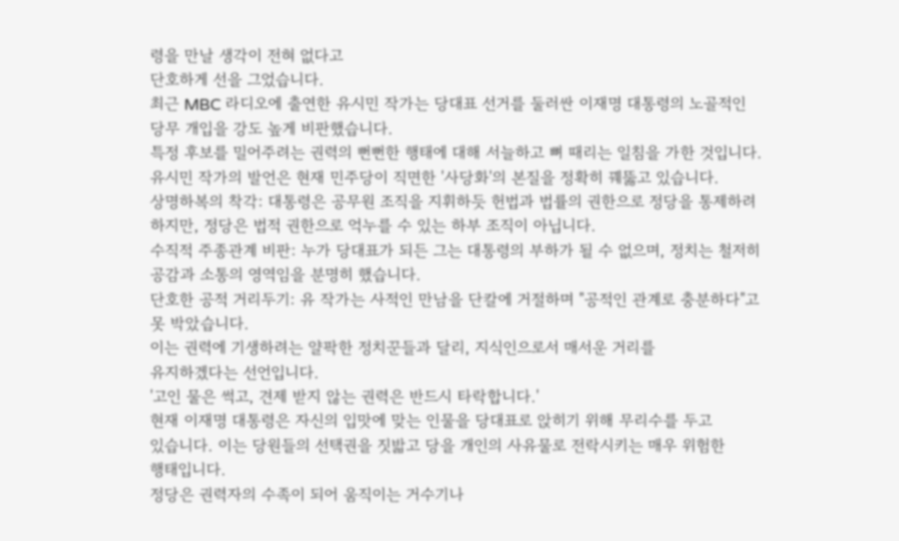령을 만날 생각이 전혀 없다고
단호하게 선을 그었습니다.
최근 MBC 라디오에 출연한 유시민 작가는 당대표 선거를 둘러싼 이재명 대통령의 노골적인
당무 개입을 강도 높게 비판했습니다.
특정 후보를 밀어주려는 권력의 뻔뻔한 행태에 대해 서늘하고 뼈 때리는 일침을 가한 것입니다.
유시민 작가의 발언은 현재 민주당이 직면한 '사당화'의 본질을 정확히 꿰뚫고 있습니다.
상명하복의 착각: 대통령은 공무원 조직을 지휘하듯 헌법과 법률의 권한으로 정당을 통제하려
하지만, 정당은 법적 권한으로 억누를 수 있는 하부 조직이 아닙니다.
수직적 주종관계 비판: 누가 당대표가 되든 그는 대통령의 부하가 될 수 없으며, 정치는 철저히
공감과 소통의 영역임을 분명히 했습니다.
단호한 공적 거리두기: 유 작가는 사적인 만남을 단칼에 거절하며 "공적인 관계로 충분하다"고
못 박았습니다.
이는 권력에 기생하려는 얄팍한 정치꾼들과 달리, 지식인으로서 매서운 거리를
유지하겠다는 선언입니다.
'고인 물은 썩고, 견제 받지 않는 권력은 반드시 타락합니다.'
현재 이재명 대통령은 자신의 입맛에 맞는 인물을 당대표로 앉히기 위해 무리수를 두고
있습니다. 이는 당원들의 선택권을 짓밟고 당을 개인의 사유물로 전락시키는 매우 위험한
행태입니다.
정당은 권력자의 수족이 되어 움직이는 거수기나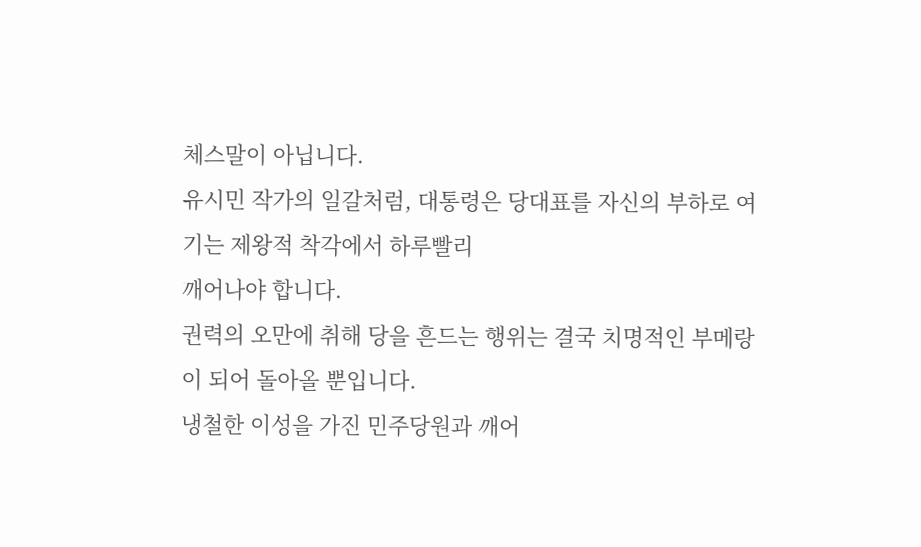체스말이 아닙니다.
유시민 작가의 일갈처럼, 대통령은 당대표를 자신의 부하로 여기는 제왕적 착각에서 하루빨리
깨어나야 합니다.
권력의 오만에 취해 당을 흔드는 행위는 결국 치명적인 부메랑이 되어 돌아올 뿐입니다.
냉철한 이성을 가진 민주당원과 깨어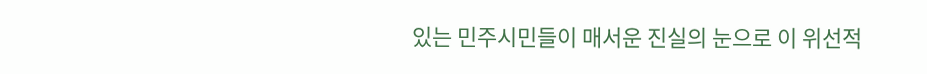있는 민주시민들이 매서운 진실의 눈으로 이 위선적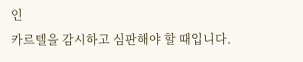인
카르텔을 감시하고 심판해야 할 때입니다.